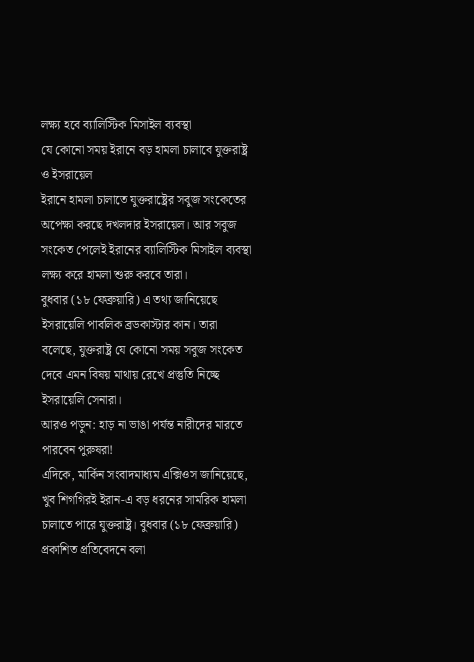লক্ষ্য হবে ব্যালিস্টিক মিসাইল ব্যবস্থা
যে কোনো সময় ইরানে বড় হামলা চালাবে যুক্তরাষ্ট্র ও ইসরায়েল
ইরানে হামলা চালাতে যুক্তরাষ্ট্রের সবুজ সংকেতের অপেক্ষা করছে দখলদার ইসরায়েল। আর সবুজ সংকেত পেলেই ইরানের ব্যালিস্টিক মিসাইল ব্যবস্থা লক্ষ্য করে হামলা শুরু করবে তারা।
বুধবার (১৮ ফেব্রুয়ারি) এ তথ্য জানিয়েছে ইসরায়েলি পাবলিক ব্রডকাস্টার কান। তারা বলেছে, যুক্তরাষ্ট্র যে কোনো সময় সবুজ সংকেত দেবে এমন বিষয় মাথায় রেখে প্রস্তুতি নিচ্ছে ইসরায়েলি সেনারা।
আরও পড়ুন: হাড় না ভাঙা পর্যন্ত নারীদের মারতে পারবেন পুরুষরা!
এদিকে, মার্কিন সংবাদমাধ্যম এক্সিওস জানিয়েছে, খুব শিগগিরই ইরান-এ বড় ধরনের সামরিক হামলা চালাতে পারে যুক্তরাষ্ট্র। বুধবার (১৮ ফেব্রুয়ারি) প্রকাশিত প্রতিবেদনে বলা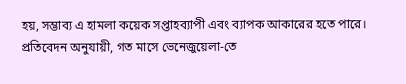হয়, সম্ভাব্য এ হামলা কয়েক সপ্তাহব্যাপী এবং ব্যাপক আকারের হতে পারে।
প্রতিবেদন অনুযায়ী, গত মাসে ভেনেজুয়েলা-তে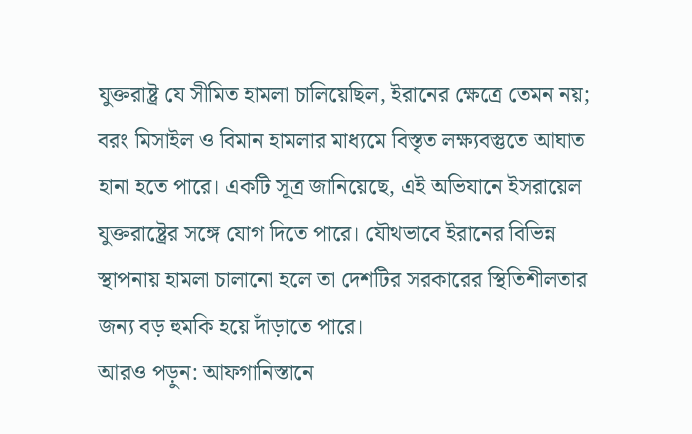যুক্তরাষ্ট্র যে সীমিত হামলা চালিয়েছিল, ইরানের ক্ষেত্রে তেমন নয়; বরং মিসাইল ও বিমান হামলার মাধ্যমে বিস্তৃত লক্ষ্যবস্তুতে আঘাত হানা হতে পারে। একটি সূত্র জানিয়েছে, এই অভিযানে ইসরায়েল যুক্তরাষ্ট্রের সঙ্গে যোগ দিতে পারে। যৌথভাবে ইরানের বিভিন্ন স্থাপনায় হামলা চালানো হলে তা দেশটির সরকারের স্থিতিশীলতার জন্য বড় হুমকি হয়ে দাঁড়াতে পারে।
আরও পড়ুন: আফগানিস্তানে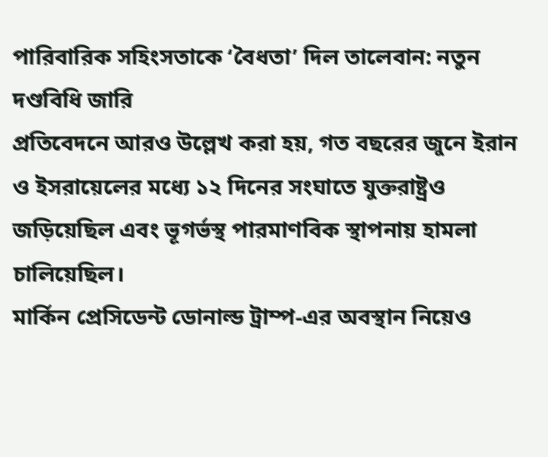পারিবারিক সহিংসতাকে ‘বৈধতা’ দিল তালেবান: নতুন দণ্ডবিধি জারি
প্রতিবেদনে আরও উল্লেখ করা হয়, গত বছরের জুনে ইরান ও ইসরায়েলের মধ্যে ১২ দিনের সংঘাতে যুক্তরাষ্ট্রও জড়িয়েছিল এবং ভূগর্ভস্থ পারমাণবিক স্থাপনায় হামলা চালিয়েছিল।
মার্কিন প্রেসিডেন্ট ডোনাল্ড ট্রাম্প-এর অবস্থান নিয়েও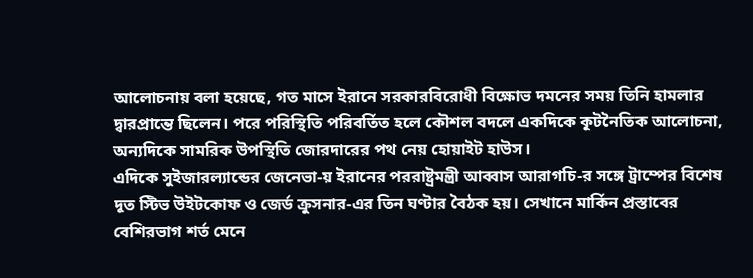আলোচনায় বলা হয়েছে, গত মাসে ইরানে সরকারবিরোধী বিক্ষোভ দমনের সময় তিনি হামলার দ্বারপ্রান্তে ছিলেন। পরে পরিস্থিতি পরিবর্তিত হলে কৌশল বদলে একদিকে কূটনৈতিক আলোচনা, অন্যদিকে সামরিক উপস্থিতি জোরদারের পথ নেয় হোয়াইট হাউস।
এদিকে সুইজারল্যান্ডের জেনেভা-য় ইরানের পররাষ্ট্রমন্ত্রী আব্বাস আরাগচি-র সঙ্গে ট্রাম্পের বিশেষ দূত স্টিভ উইটকোফ ও জের্ড ক্রুসনার-এর তিন ঘণ্টার বৈঠক হয়। সেখানে মার্কিন প্রস্তাবের বেশিরভাগ শর্ত মেনে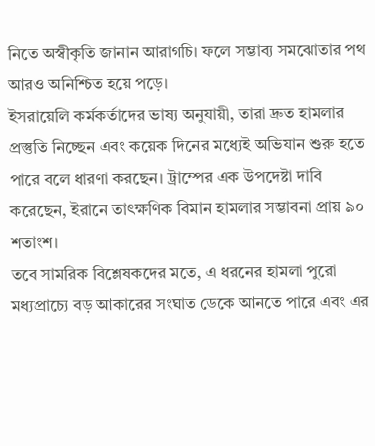নিতে অস্বীকৃতি জানান আরাগচি। ফলে সম্ভাব্য সমঝোতার পথ আরও অনিশ্চিত হয়ে পড়ে।
ইসরায়েলি কর্মকর্তাদের ভাষ্য অনুযায়ী, তারা দ্রুত হামলার প্রস্তুতি নিচ্ছেন এবং কয়েক দিনের মধ্যেই অভিযান শুরু হতে পারে বলে ধারণা করছেন। ট্রাম্পের এক উপদেষ্টা দাবি করেছেন, ইরানে তাৎক্ষণিক বিমান হামলার সম্ভাবনা প্রায় ৯০ শতাংশ।
তবে সামরিক বিশ্লেষকদের মতে, এ ধরনের হামলা পুরো মধ্যপ্রাচ্যে বড় আকারের সংঘাত ডেকে আনতে পারে এবং এর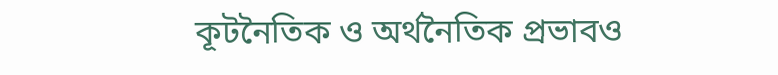কূটনৈতিক ও অর্থনৈতিক প্রভাবও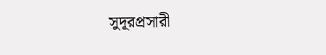সুদূরপ্রসারী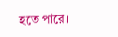হতে পারে।